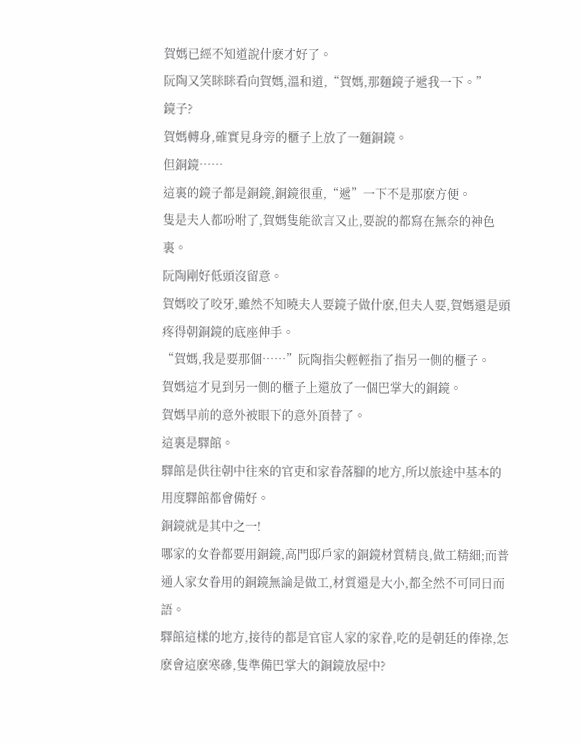賀媽已經不知道說什麽才好了。
阮陶又笑眯眯看向賀媽,溫和道,“賀媽,那麵鏡子遞我一下。”
鏡子?
賀媽轉身,確實見身旁的櫃子上放了一麵銅鏡。
但銅鏡……
這裏的鏡子都是銅鏡,銅鏡很重,“遞”一下不是那麽方便。
隻是夫人都吩咐了,賀媽隻能欲言又止,要說的都寫在無奈的神色裏。
阮陶剛好低頭沒留意。
賀媽咬了咬牙,雖然不知曉夫人要鏡子做什麽,但夫人要,賀媽還是頭疼得朝銅鏡的底座伸手。
“賀媽,我是要那個……”阮陶指尖輕輕指了指另一側的櫃子。
賀媽這才見到另一側的櫃子上還放了一個巴掌大的銅鏡。
賀媽早前的意外被眼下的意外頂替了。
這裏是驛館。
驛館是供往朝中往來的官吏和家眷落腳的地方,所以旅途中基本的用度驛館都會備好。
銅鏡就是其中之一!
哪家的女眷都要用銅鏡,高門邸戶家的銅鏡材質精良,做工精細;而普通人家女眷用的銅鏡無論是做工,材質還是大小,都全然不可同日而語。
驛館這樣的地方,接待的都是官宦人家的家眷,吃的是朝廷的俸祿,怎麽會這麽寒磣,隻準備巴掌大的銅鏡放屋中?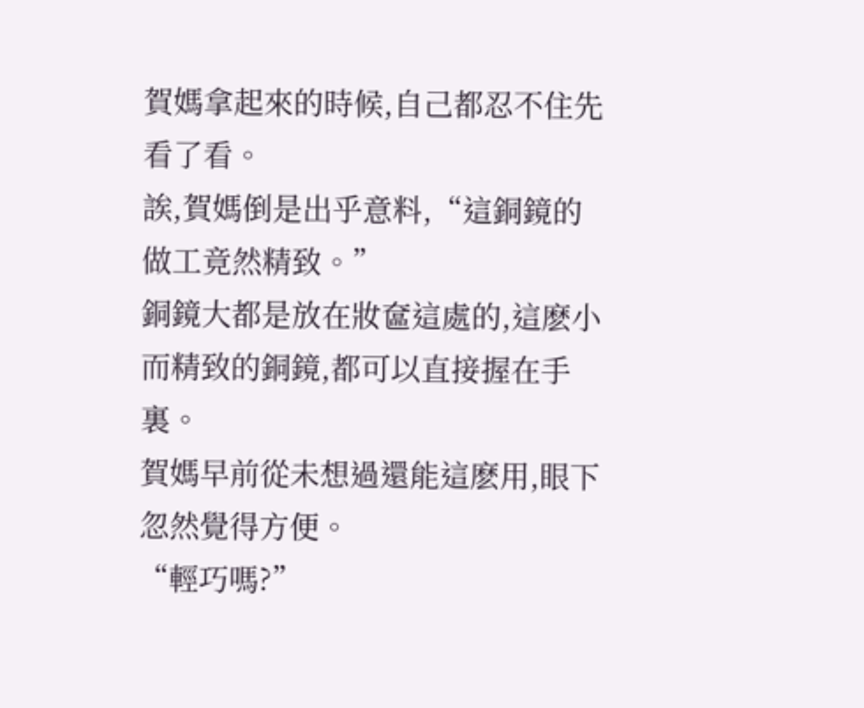賀媽拿起來的時候,自己都忍不住先看了看。
誒,賀媽倒是出乎意料,“這銅鏡的做工竟然精致。”
銅鏡大都是放在妝奩這處的,這麽小而精致的銅鏡,都可以直接握在手裏。
賀媽早前從未想過還能這麽用,眼下忽然覺得方便。
“輕巧嗎?”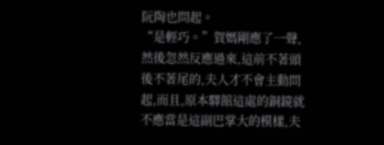阮陶也問起。
“是輕巧。”賀媽剛應了一聲,然後忽然反應過來,這前不著頭後不著尾的,夫人才不會主動問起,而且,原本驛館這處的銅鏡就不應當是這副巴掌大的模樣,夫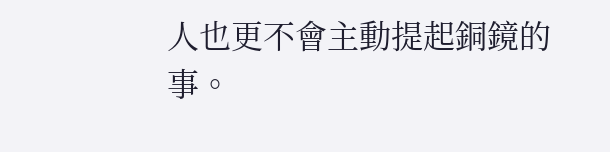人也更不會主動提起銅鏡的事。